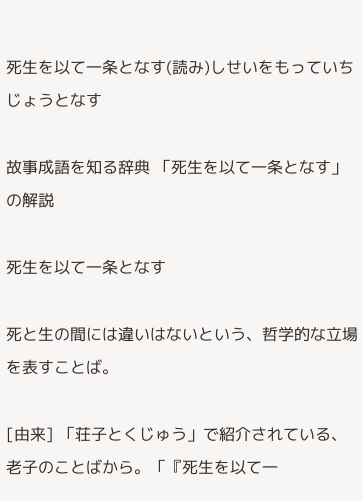死生を以て一条となす(読み)しせいをもっていちじょうとなす

故事成語を知る辞典 「死生を以て一条となす」の解説

死生を以て一条となす

死と生の間には違いはないという、哲学的な立場を表すことば。

[由来] 「荘子とくじゅう」で紹介されている、老子のことばから。「『死生を以て一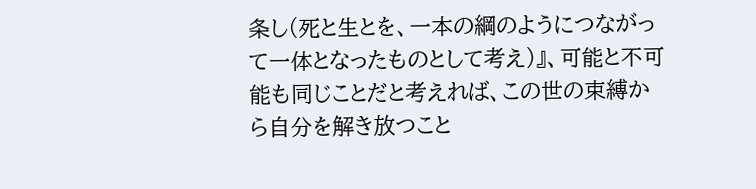条し(死と生とを、一本の綱のようにつながって一体となったものとして考え)』、可能と不可能も同じことだと考えれば、この世の束縛から自分を解き放つこと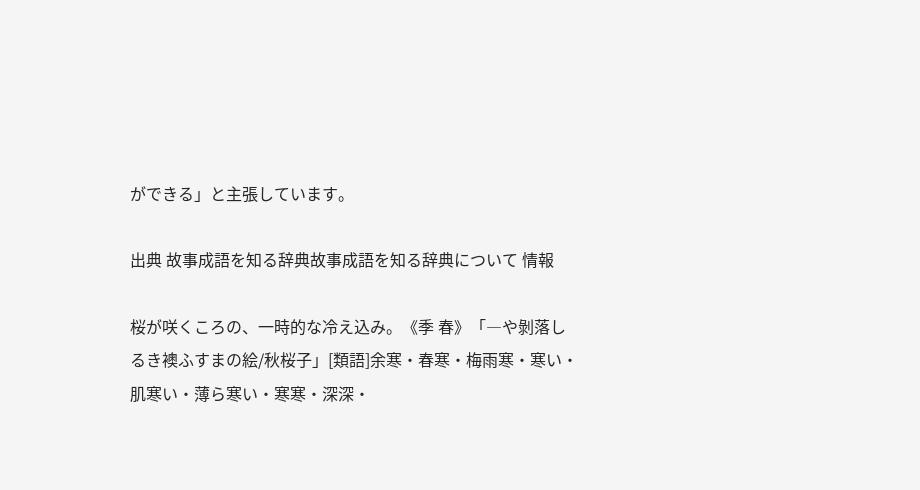ができる」と主張しています。

出典 故事成語を知る辞典故事成語を知る辞典について 情報

桜が咲くころの、一時的な冷え込み。《季 春》「―や剝落しるき襖ふすまの絵/秋桜子」[類語]余寒・春寒・梅雨寒・寒い・肌寒い・薄ら寒い・寒寒・深深・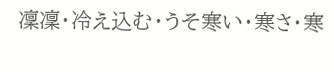凜凜・冷え込む・うそ寒い・寒さ・寒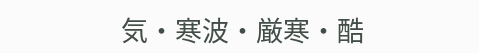気・寒波・厳寒・酷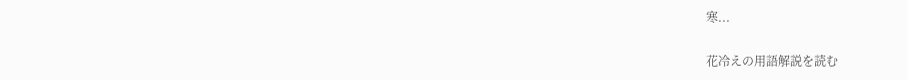寒...

花冷えの用語解説を読む